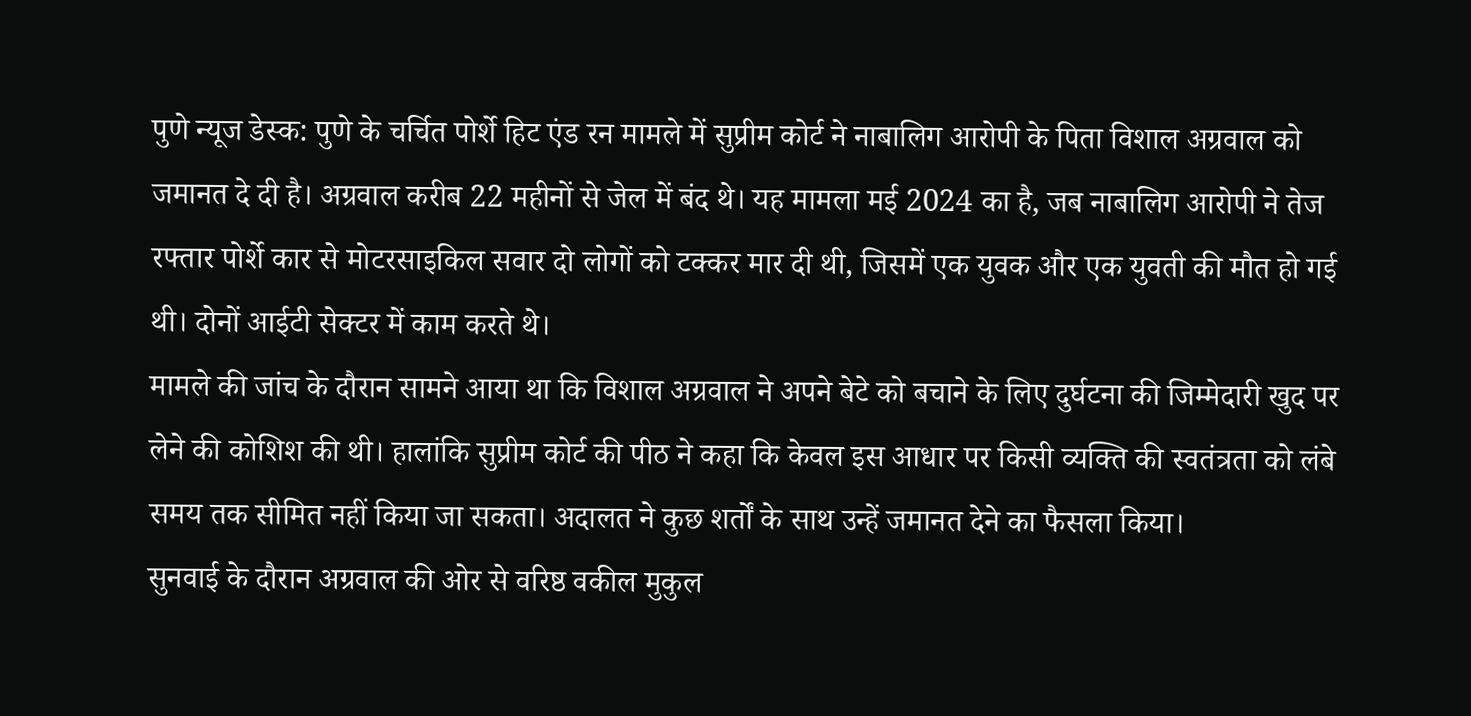पुणे न्यूज डेस्क: पुणे के चर्चित पोर्शे हिट एंड रन मामले में सुप्रीम कोर्ट ने नाबालिग आरोपी के पिता विशाल अग्रवाल को जमानत दे दी है। अग्रवाल करीब 22 महीनों से जेल में बंद थे। यह मामला मई 2024 का है, जब नाबालिग आरोपी ने तेज रफ्तार पोर्शे कार से मोटरसाइकिल सवार दो लोगों को टक्कर मार दी थी, जिसमें एक युवक और एक युवती की मौत हो गई थी। दोनों आईटी सेक्टर में काम करते थे।
मामले की जांच के दौरान सामने आया था कि विशाल अग्रवाल ने अपने बेटे को बचाने के लिए दुर्घटना की जिम्मेदारी खुद पर लेने की कोशिश की थी। हालांकि सुप्रीम कोर्ट की पीठ ने कहा कि केवल इस आधार पर किसी व्यक्ति की स्वतंत्रता को लंबे समय तक सीमित नहीं किया जा सकता। अदालत ने कुछ शर्तों के साथ उन्हें जमानत देने का फैसला किया।
सुनवाई के दौरान अग्रवाल की ओर से वरिष्ठ वकील मुकुल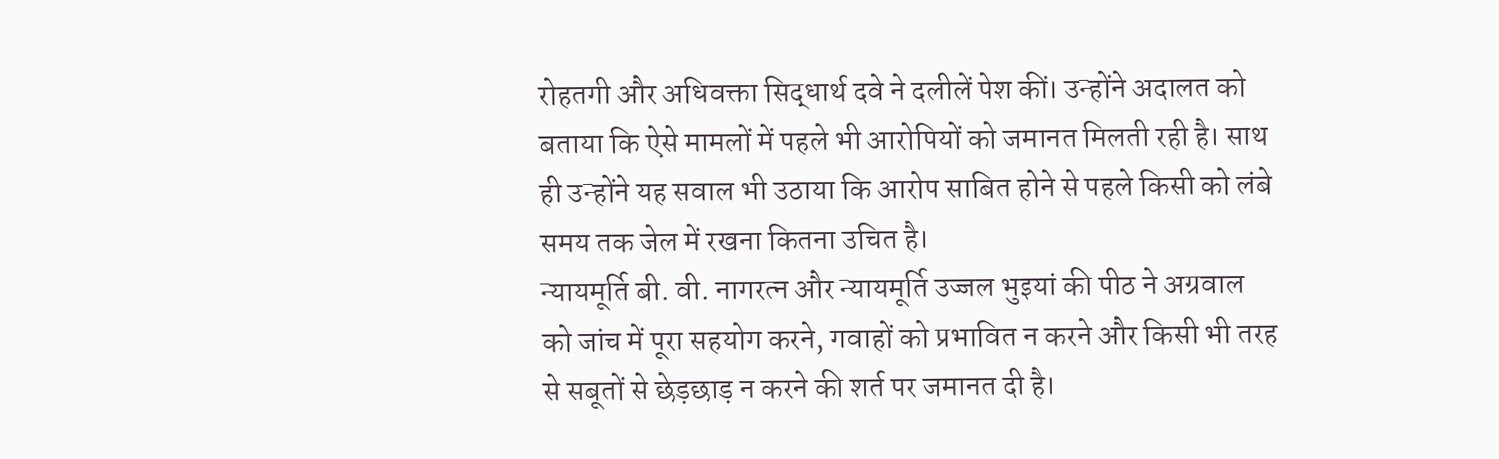रोहतगी और अधिवक्ता सिद्धार्थ दवे ने दलीलें पेश कीं। उन्होंने अदालत को बताया कि ऐसे मामलों में पहले भी आरोपियों को जमानत मिलती रही है। साथ ही उन्होंने यह सवाल भी उठाया कि आरोप साबित होने से पहले किसी को लंबे समय तक जेल में रखना कितना उचित है।
न्यायमूर्ति बी. वी. नागरत्न और न्यायमूर्ति उज्जल भुइयां की पीठ ने अग्रवाल को जांच में पूरा सहयोग करने, गवाहों को प्रभावित न करने और किसी भी तरह से सबूतों से छेड़छाड़ न करने की शर्त पर जमानत दी है।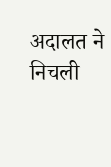अदालत ने निचली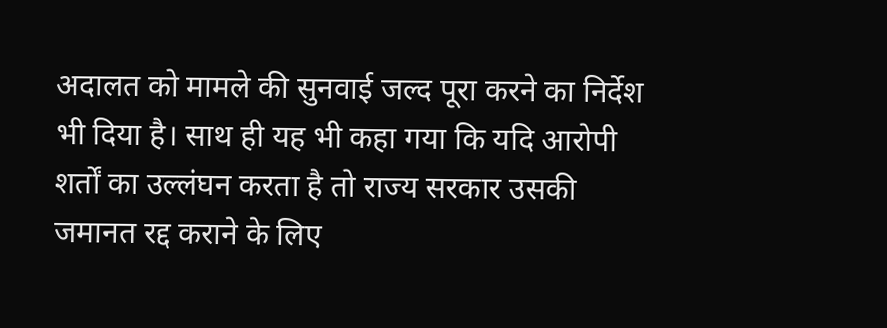अदालत को मामले की सुनवाई जल्द पूरा करने का निर्देश भी दिया है। साथ ही यह भी कहा गया कि यदि आरोपी शर्तों का उल्लंघन करता है तो राज्य सरकार उसकी जमानत रद्द कराने के लिए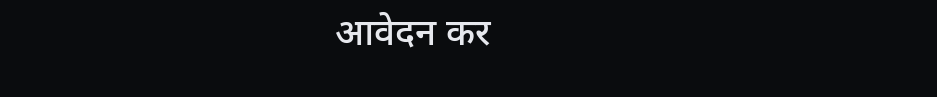आवेदन कर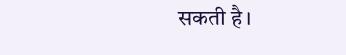सकती है।